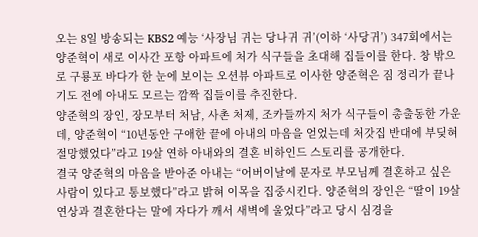오는 8일 방송되는 KBS2 예능 ‘사장님 귀는 당나귀 귀’(이하 ‘사당귀’) 347회에서는 양준혁이 새로 이사간 포항 아파트에 처가 식구들을 초대해 집들이를 한다. 창 밖으로 구룡포 바다가 한 눈에 보이는 오션뷰 아파트로 이사한 양준혁은 짐 정리가 끝나기도 전에 아내도 모르는 깜짝 집들이를 추진한다.
양준혁의 장인, 장모부터 처남, 사촌 처제, 조카들까지 처가 식구들이 총출동한 가운데, 양준혁이 “10년동안 구애한 끝에 아내의 마음을 얻었는데 처갓집 반대에 부딪혀 절망했었다”라고 19살 연하 아내와의 결혼 비하인드 스토리를 공개한다.
결국 양준혁의 마음을 받아준 아내는 “어버이날에 문자로 부모님께 결혼하고 싶은 사람이 있다고 통보했다”라고 밝혀 이목을 집중시킨다. 양준혁의 장인은 “딸이 19살 연상과 결혼한다는 말에 자다가 깨서 새벽에 울었다”라고 당시 심경을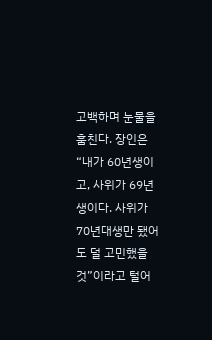고백하며 눈물을 훔친다. 장인은 “내가 60년생이고, 사위가 69년생이다. 사위가 70년대생만 됐어도 덜 고민했을 것”이라고 털어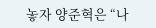놓자 양준혁은 “나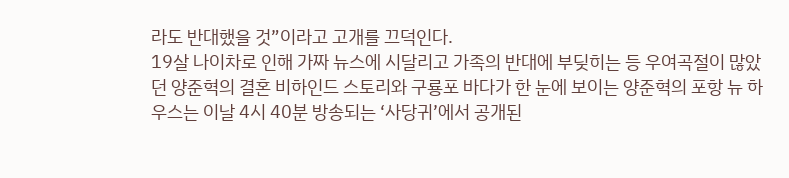라도 반대했을 것”이라고 고개를 끄덕인다.
19살 나이차로 인해 가짜 뉴스에 시달리고 가족의 반대에 부딪히는 등 우여곡절이 많았던 양준혁의 결혼 비하인드 스토리와 구룡포 바다가 한 눈에 보이는 양준혁의 포항 뉴 하우스는 이날 4시 40분 방송되는 ‘사당귀’에서 공개된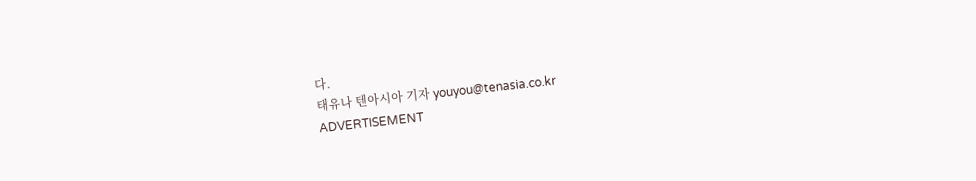다.
태유나 텐아시아 기자 youyou@tenasia.co.kr
ADVERTISEMENT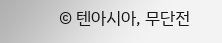© 텐아시아, 무단전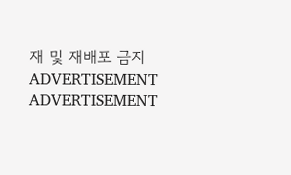재 및 재배포 금지
ADVERTISEMENT
ADVERTISEMENT